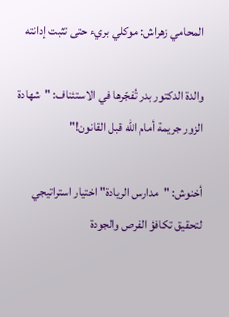المحامي زهراش: موكلي بريء حتى تثبت إدانته

والدة الدكتور بدر تُفجّرها في الاستئناف: "شهادة الزور جريمة أمام الله قبل القانون!"

أخنوش: "مدارس الريادة" اختيار استراتيجي لتحقيق تكافؤ الفرص والجودة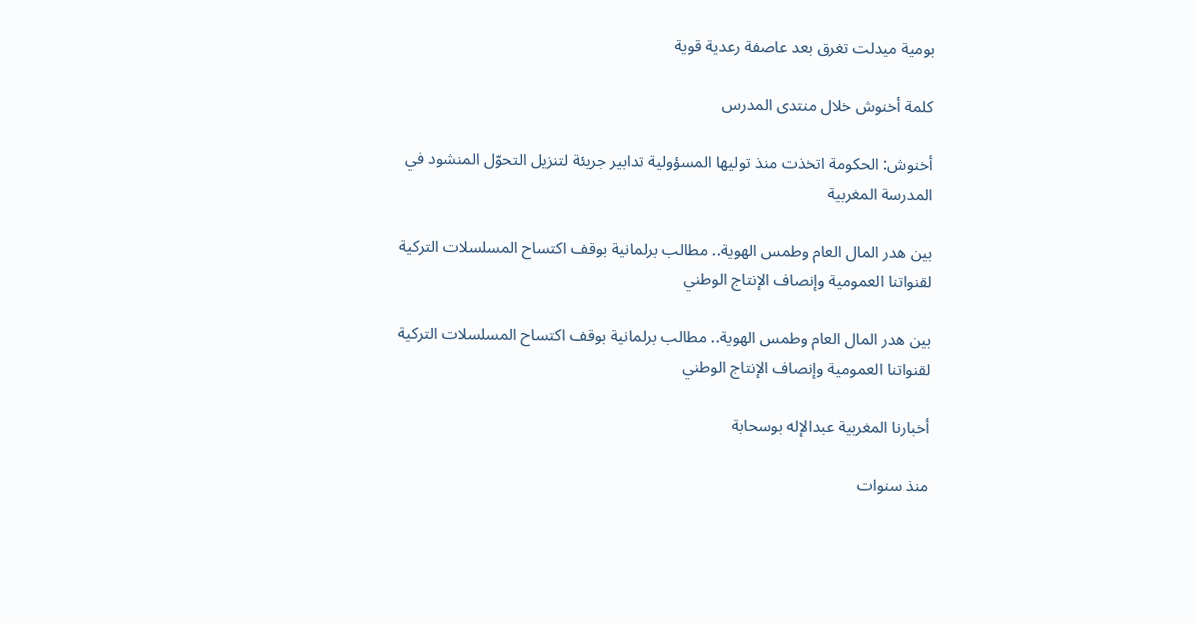بومية ميدلت تغرق بعد عاصفة رعدية قوية

كلمة أخنوش خلال منتدى المدرس

أخنوش: الحكومة اتخذت منذ توليها المسؤولية تدابير جريئة لتنزيل التحوّل المنشود في المدرسة المغربية

بين هدر المال العام وطمس الهوية.. مطالب برلمانية بوقف اكتساح المسلسلات التركية لقنواتنا العمومية وإنصاف الإنتاج الوطني

بين هدر المال العام وطمس الهوية.. مطالب برلمانية بوقف اكتساح المسلسلات التركية لقنواتنا العمومية وإنصاف الإنتاج الوطني

أخبارنا المغربية عبدالإله بوسحابة

منذ سنوات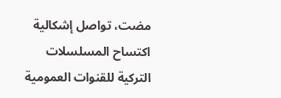مضت، تواصل إشكالية اكتساح المسلسلات التركية للقنوات العمومية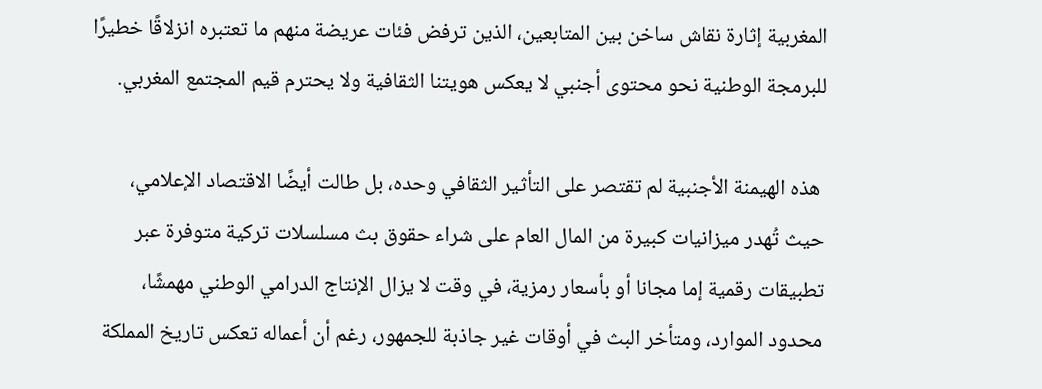المغربية إثارة نقاش ساخن بين المتابعين، الذين ترفض فئات عريضة منهم ما تعتبره انزلاقًا خطيرًا للبرمجة الوطنية نحو محتوى أجنبي لا يعكس هويتنا الثقافية ولا يحترم قيم المجتمع المغربي.

 هذه الهيمنة الأجنبية لم تقتصر على التأثير الثقافي وحده، بل طالت أيضًا الاقتصاد الإعلامي، حيث تُهدر ميزانيات كبيرة من المال العام على شراء حقوق بث مسلسلات تركية متوفرة عبر تطبيقات رقمية إما مجانا أو بأسعار رمزية، في وقت لا يزال الإنتاج الدرامي الوطني مهمشًا، محدود الموارد، ومتأخر البث في أوقات غير جاذبة للجمهور، رغم أن أعماله تعكس تاريخ المملكة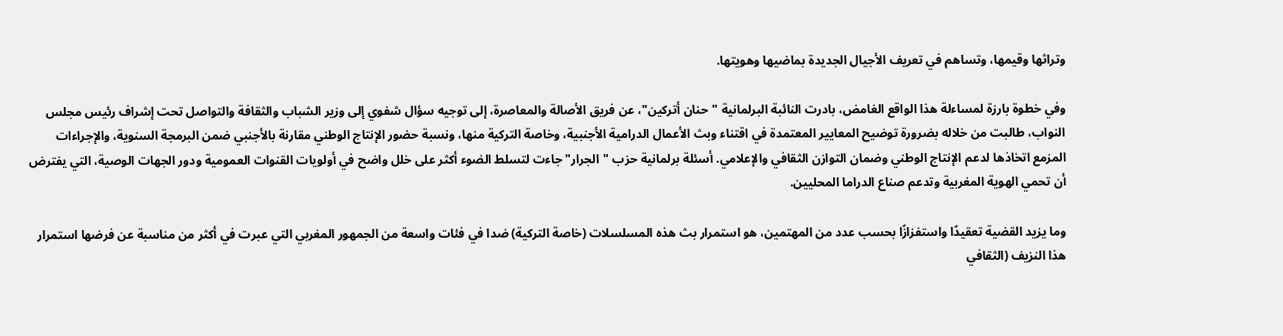وتراثها وقيمها، وتساهم في تعريف الأجيال الجديدة بماضيها وهويتها.

وفي خطوة بارزة لمساءلة هذا الواقع الغامض، بادرت النائبة البرلمانية "حنان أتركين"، عن فريق الأصالة والمعاصرة، إلى توجيه سؤال شفوي إلى وزير الشباب والثقافة والتواصل تحت إشراف رئيس مجلس النواب، طالبت من خلاله بضرورة توضيح المعايير المعتمدة في اقتناء وبث الأعمال الدرامية الأجنبية، وخاصة التركية منها، ونسبة حضور الإنتاج الوطني مقارنة بالأجنبي ضمن البرمجة السنوية، والإجراءات المزمع اتخاذها لدعم الإنتاج الوطني وضمان التوازن الثقافي والإعلامي. أسئلة برلمانية حزب "الجرار" جاءت لتسلط الضوء أكثر على خلل واضح في أولويات القنوات العمومية ودور الجهات الوصية، التي يفترض أن تحمي الهوية المغربية وتدعم صناع الدراما المحليين.

وما يزيد القضية تعقيدًا واستفزازًا بحسب عدد من المهتمين، هو استمرار بث هذه المسلسلات (خاصة التركية) ضدا في فئات واسعة من الجمهور المغربي التي عبرت في أكثر من مناسبة عن فرضها استمرار هذا النزيف (الثقافي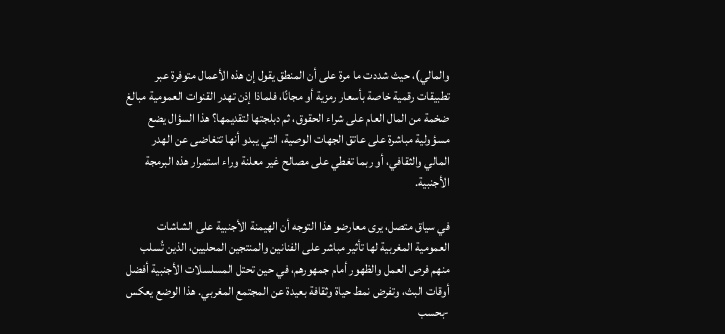والمالي)، حيث شددت ما مرة على أن المنطق يقول إن هذه الأعمال متوفرة عبر تطبيقات رقمية خاصة بأسعار رمزية أو مجانًا، فلماذا إذن تهدر القنوات العمومية مبالغ ضخمة من المال العام على شراء الحقوق، ثم دبلجتها لتقديمها؟ هذا السؤال يضع مسؤولية مباشرة على عاتق الجهات الوصية، التي يبدو أنها تتغاضى عن الهدر المالي والثقافي، أو ربما تغطي على مصالح غير معلنة وراء استمرار هذه البرمجة الأجنبية.

في سياق متصل، يرى معارضو هذا التوجه أن الهيمنة الأجنبية على الشاشات العمومية المغربية لها تأثير مباشر على الفنانين والمنتجين المحليين، الذين تُسلب منهم فرص العمل والظهور أمام جمهورهم، في حين تحتل المسلسلات الأجنبية أفضل أوقات البث، وتفرض نمط حياة وثقافة بعيدة عن المجتمع المغربي. هذا الوضع يعكس -بحسب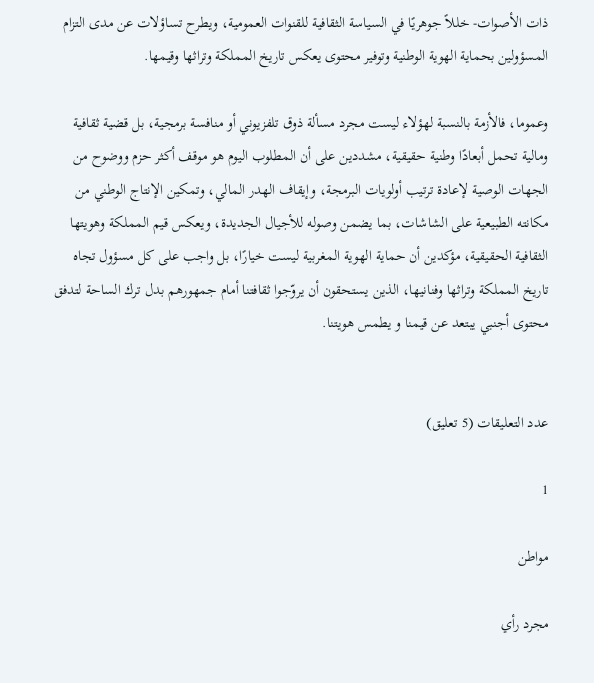ذات الأصوات- خللاً جوهريًا في السياسة الثقافية للقنوات العمومية، ويطرح تساؤلات عن مدى التزام المسؤولين بحماية الهوية الوطنية وتوفير محتوى يعكس تاريخ المملكة وتراثها وقيمها.

وعموما، فالأزمة بالنسبة لهؤلاء ليست مجرد مسألة ذوق تلفزيوني أو منافسة برمجية، بل قضية ثقافية ومالية تحمل أبعادًا وطنية حقيقية، مشددين على أن المطلوب اليوم هو موقف أكثر حزم ووضوح من الجهات الوصية لإعادة ترتيب أولويات البرمجة، وإيقاف الهدر المالي، وتمكين الإنتاج الوطني من مكانته الطبيعية على الشاشات، بما يضمن وصوله للأجيال الجديدة، ويعكس قيم المملكة وهويتها الثقافية الحقيقية، مؤكدين أن حماية الهوية المغربية ليست خيارًا، بل واجب على كل مسؤول تجاه تاريخ المملكة وتراثها وفنانيها، الذين يستحقون أن يروّجوا ثقافتنا أمام جمهورهم بدل ترك الساحة لتدفق محتوى أجنبي يبتعد عن قيمنا و يطمس هويتنا.


عدد التعليقات (5 تعليق)

1

مواطن

مجرد رأي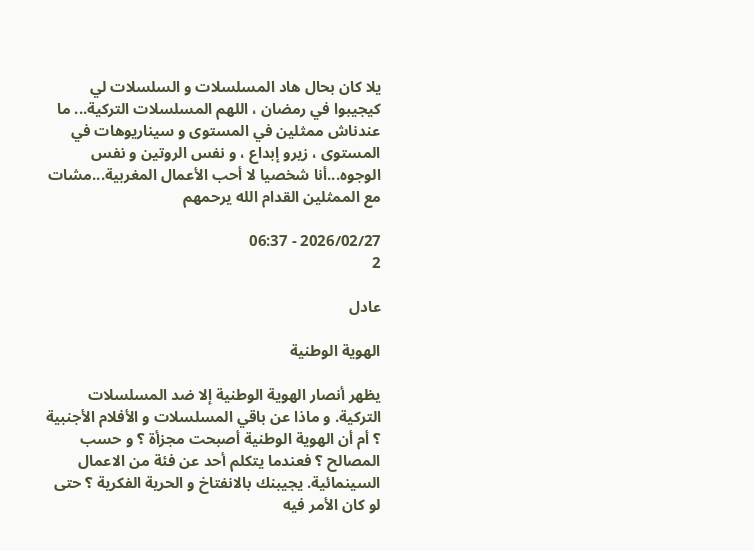يلا كان بحال هاد المسلسلات و السلسلات لي كيجيبوا في رمضان ، اللهم المسلسلات التركية... ما عندناش ممثلين في المستوى و سيناريوهات في المستوى ، زيرو إبداع ، و نفس الروتين و نفس الوجوه...أنا شخصيا لا أحب الأعمال المغربية...مشات مع الممثلين القدام الله يرحمهم

2026/02/27 - 06:37
2

عادل

الهوية الوطنية

يظهر أنصار الهوية الوطنية إلا ضد المسلسلات التركية. و ماذا عن باقي المسلسلات و الأفلام الأجنبية ؟ أم أن الهوية الوطنية أصبحت مجزأة ؟ و حسب المصالح ؟ فعندما يتكلم أحد عن فئة من الاعمال السينمائية. يجيبنك بالانفتاخ و الحرية الفكرية ؟ حتى لو كان الأمر فيه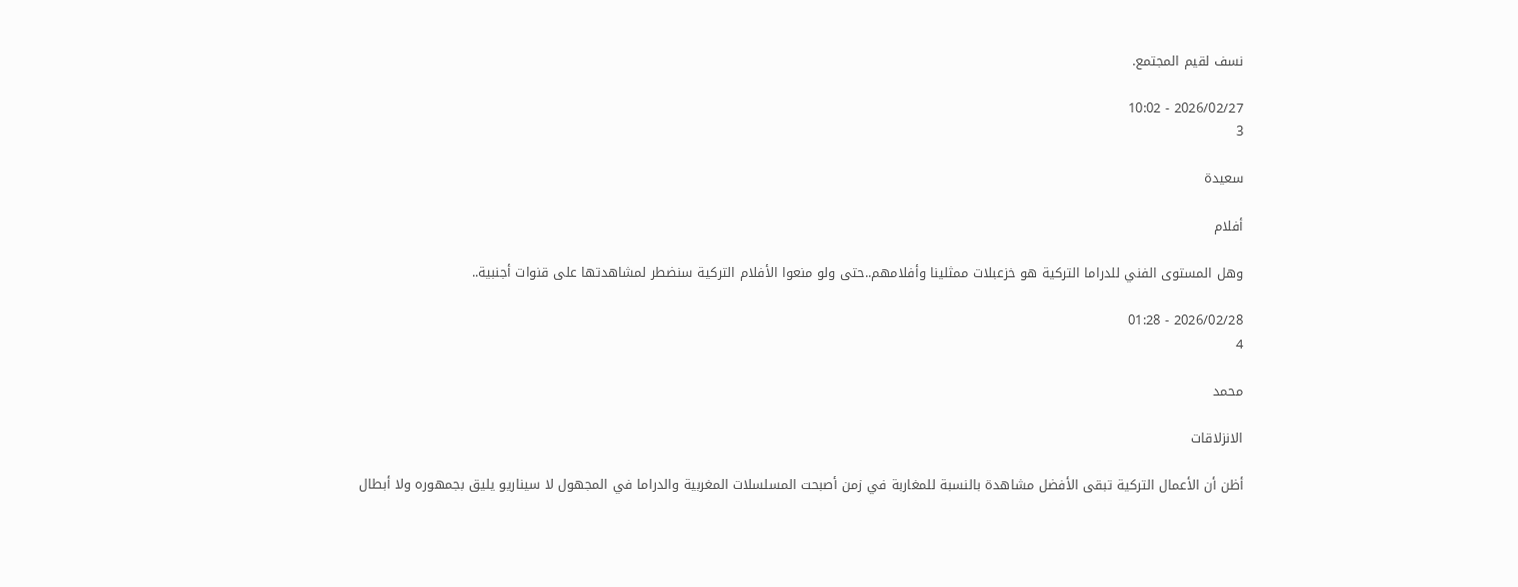نسف لقيم المجتمع.

2026/02/27 - 10:02
3

سعيدة

أفلام

وهل المستوى الفني للدراما التركية هو خزعبلات ممثلينا وأفلامهم..حتى ولو منعوا الأفلام التركية سنضطر لمشاهدتها على قنوات أجنبية..

2026/02/28 - 01:28
4

محمد

الانزلاقات

أظن أن الأعمال التركية تبقى الأفضل مشاهدة بالنسبة للمغاربة في زمن أصبحت المسلسلات المغربية والدراما في المجهول لا سيناريو يليق بجمهوره ولا أبطال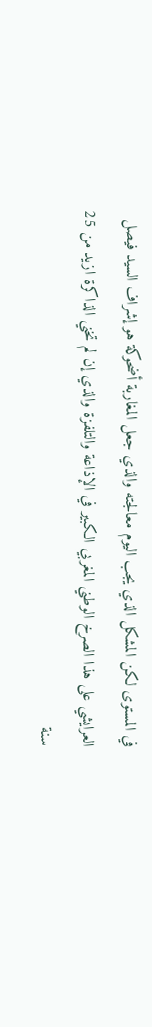في المستوى لكن المشكل الذي يجب اليوم معالجته والذي جعل المغاربة أضحوكة هو إشراف السيد فيصل العرايشي على هذا الصرخ الوطني المغربي الكبير في الإذاعة والتلفزة والذي إن لم تخني الذاكرة ازيد من 25 سنة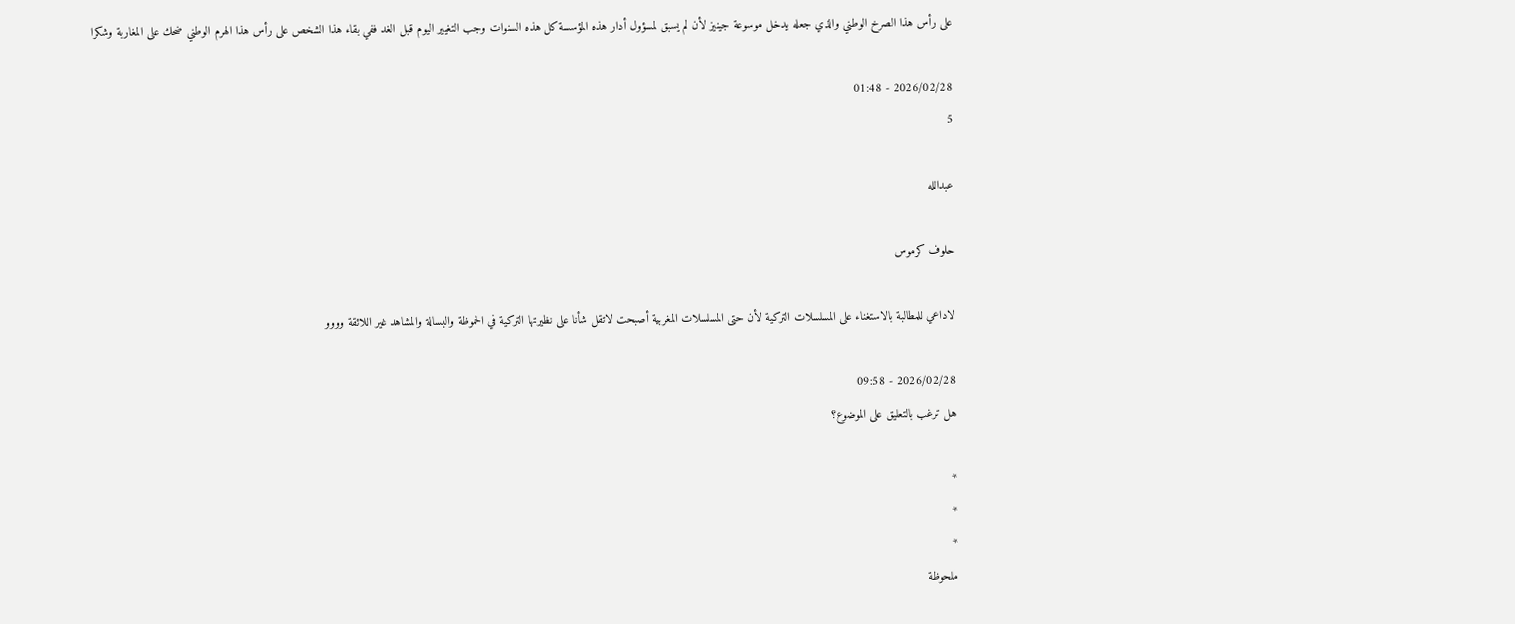على رأس هذا الصرخ الوطني والذي جعله يدخل موسوعة جينيز لأن لم يسبق لمسؤول أدار هذه المؤسسة كل هذه السنوات وجب التغيير اليوم قبل الغد ففي بقاء هذا الشخص على رأس هذا الهرم الوطني ضحك على المغاربة وشكرا

2026/02/28 - 01:48
5

عبدالله

حلوف كرموس

لاداعي للمطالبة بالاستغناء على المسلسلات التركية لأن حتى المسلسلات المغربية أصبحت لاتقل شأنا على نظيرتها التركية في الحموظة والبسالة والمشاهد غير اللائقة وووو

2026/02/28 - 09:58
هل ترغب بالتعليق على الموضوع؟

*
*
*
ملحوظة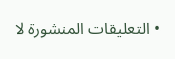• التعليقات المنشورة لا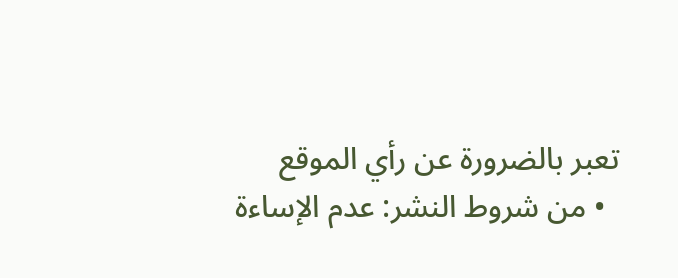تعبر بالضرورة عن رأي الموقع
  • من شروط النشر: عدم الإساءة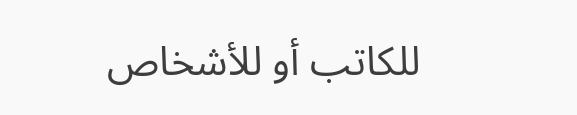للكاتب أو للأشخاص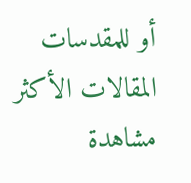أو للمقدسات
المقالات الأكثر مشاهدة